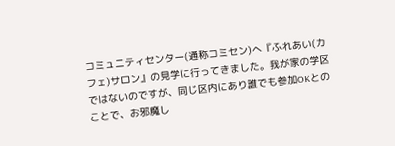コミュニティセンター(通称コミセン)へ『ふれあい(カフェ)サロン』の見学に行ってきました。我が家の学区ではないのですが、同じ区内にあり誰でも参加OKとのことで、お邪魔し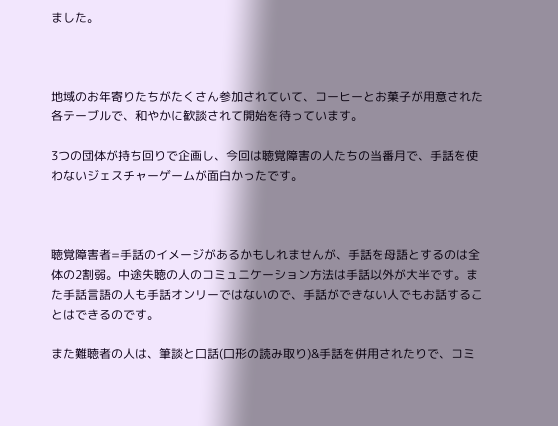ました。



地域のお年寄りたちがたくさん参加されていて、コーヒーとお菓子が用意された各テーブルで、和やかに歓談されて開始を待っています。

3つの団体が持ち回りで企画し、今回は聴覚障害の人たちの当番月で、手話を使わないジェスチャーゲームが面白かったです。



聴覚障害者=手話のイメージがあるかもしれませんが、手話を母語とするのは全体の2割弱。中途失聴の人のコミュニケーション方法は手話以外が大半です。また手話言語の人も手話オンリーではないので、手話ができない人でもお話することはできるのです。

また難聴者の人は、筆談と口話(口形の読み取り)&手話を併用されたりで、コミ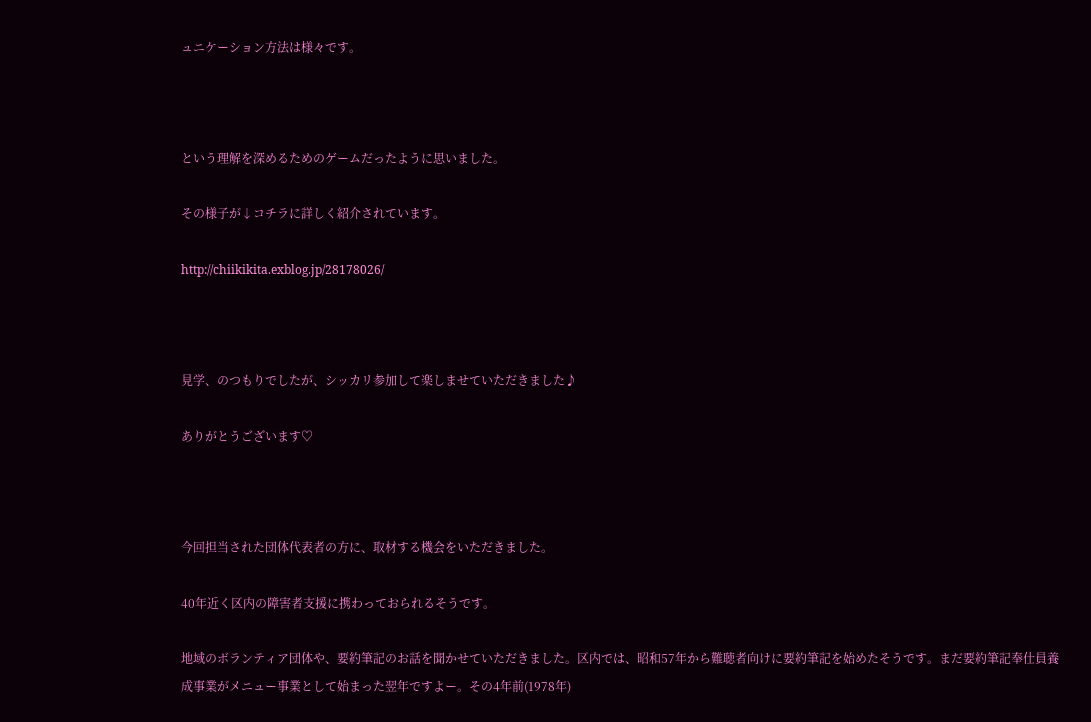ュニケーション方法は様々です。



という理解を深めるためのゲームだったように思いました。

その様子が↓コチラに詳しく紹介されています。

http://chiikikita.exblog.jp/28178026/



見学、のつもりでしたが、シッカリ参加して楽しませていただきました♪

ありがとうございます♡



今回担当された団体代表者の方に、取材する機会をいただきました。

40年近く区内の障害者支援に携わっておられるそうです。

地域のボランティア団体や、要約筆記のお話を聞かせていただきました。区内では、昭和57年から難聴者向けに要約筆記を始めたそうです。まだ要約筆記奉仕員養成事業がメニュー事業として始まった翌年ですよー。その4年前(1978年)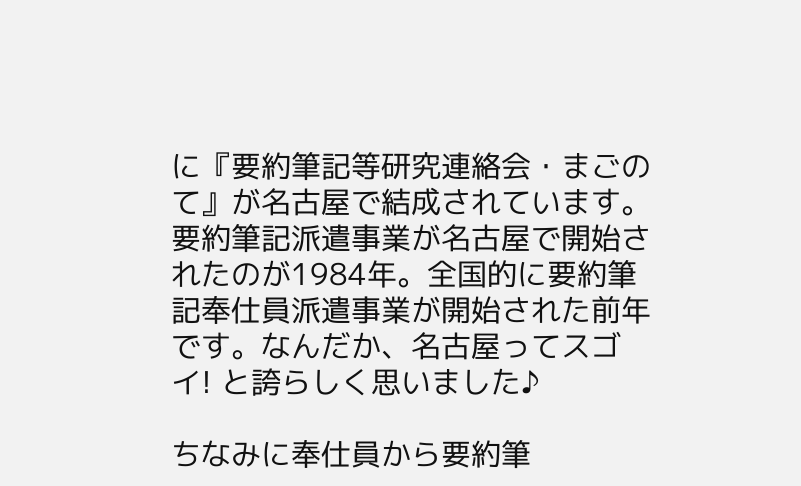に『要約筆記等研究連絡会・まごのて』が名古屋で結成されています。要約筆記派遣事業が名古屋で開始されたのが1984年。全国的に要約筆記奉仕員派遣事業が開始された前年です。なんだか、名古屋ってスゴイ! と誇らしく思いました♪

ちなみに奉仕員から要約筆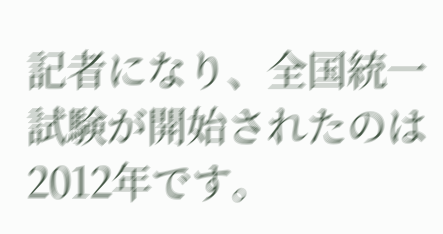記者になり、全国統一試験が開始されたのは2012年です。